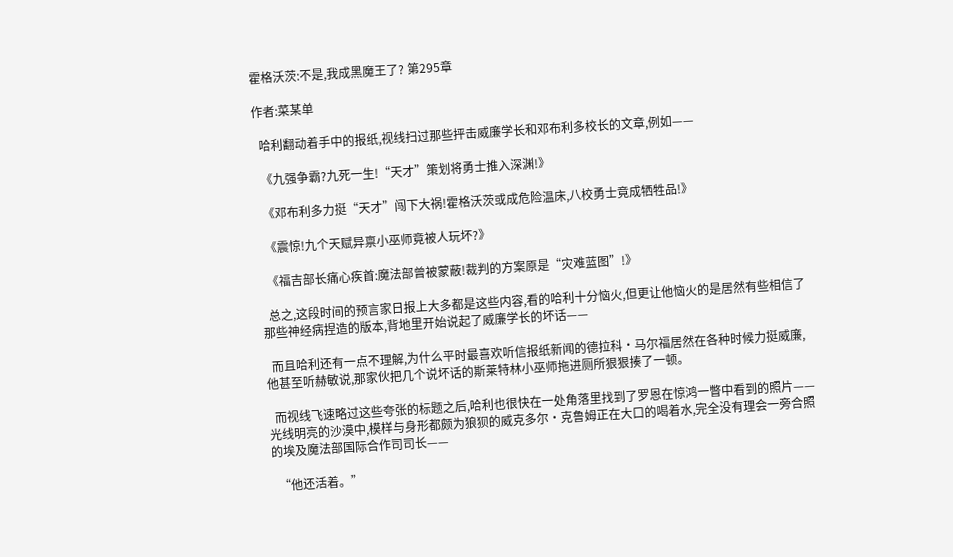霍格沃茨:不是,我成黑魔王了? 第295章

作者:菜某单

  哈利翻动着手中的报纸,视线扫过那些抨击威廉学长和邓布利多校长的文章,例如——

  《九强争霸?九死一生!“天才”策划将勇士推入深渊!》

  《邓布利多力挺“天才”闯下大祸!霍格沃茨或成危险温床,八校勇士竟成牺牲品!》

  《震惊!九个天赋异禀小巫师竟被人玩坏?》

  《福吉部长痛心疾首:魔法部曾被蒙蔽!裁判的方案原是“灾难蓝图”!》

  总之,这段时间的预言家日报上大多都是这些内容,看的哈利十分恼火,但更让他恼火的是居然有些相信了那些神经病捏造的版本,背地里开始说起了威廉学长的坏话——

  而且哈利还有一点不理解,为什么平时最喜欢听信报纸新闻的德拉科·马尔福居然在各种时候力挺威廉,他甚至听赫敏说,那家伙把几个说坏话的斯莱特林小巫师拖进厕所狠狠揍了一顿。

  而视线飞速略过这些夸张的标题之后,哈利也很快在一处角落里找到了罗恩在惊鸿一瞥中看到的照片——光线明亮的沙漠中,模样与身形都颇为狼狈的威克多尔·克鲁姆正在大口的喝着水,完全没有理会一旁合照的埃及魔法部国际合作司司长——

  “他还活着。”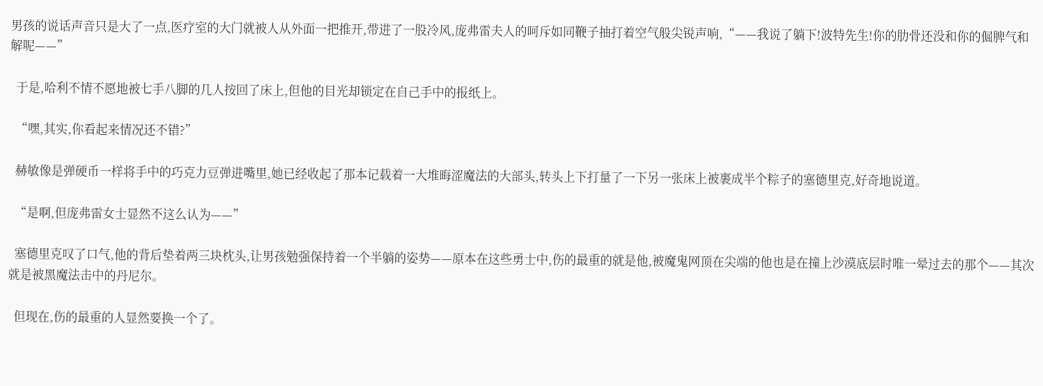男孩的说话声音只是大了一点,医疗室的大门就被人从外面一把推开,带进了一股冷风,庞弗雷夫人的呵斥如同鞭子抽打着空气般尖锐声响,“——我说了躺下!波特先生!你的肋骨还没和你的倔脾气和解呢——”

  于是,哈利不情不愿地被七手八脚的几人按回了床上,但他的目光却锁定在自己手中的报纸上。

  “嘿,其实,你看起来情况还不错?”

  赫敏像是弹硬币一样将手中的巧克力豆弹进嘴里,她已经收起了那本记载着一大堆晦涩魔法的大部头,转头上下打量了一下另一张床上被裹成半个粽子的塞德里克,好奇地说道。

  “是啊,但庞弗雷女士显然不这么认为——”

  塞德里克叹了口气,他的背后垫着两三块枕头,让男孩勉强保持着一个半躺的姿势——原本在这些勇士中,伤的最重的就是他,被魔鬼网顶在尖端的他也是在撞上沙漠底层时唯一晕过去的那个——其次就是被黑魔法击中的丹尼尔。

  但现在,伤的最重的人显然要换一个了。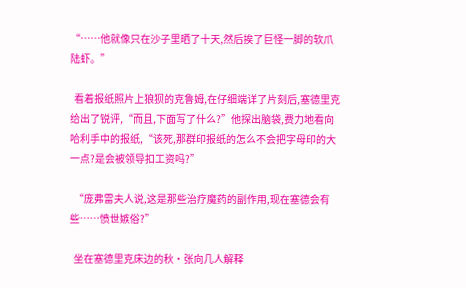“……他就像只在沙子里晒了十天,然后挨了巨怪一脚的软爪陆虾。”

  看着报纸照片上狼狈的克鲁姆,在仔细端详了片刻后,塞德里克给出了锐评,“而且,下面写了什么?”他探出脑袋,费力地看向哈利手中的报纸,“该死,那群印报纸的怎么不会把字母印的大一点?是会被领导扣工资吗?”

  “庞弗雷夫人说,这是那些治疗魔药的副作用,现在塞德会有些……愤世嫉俗?”

  坐在塞德里克床边的秋·张向几人解释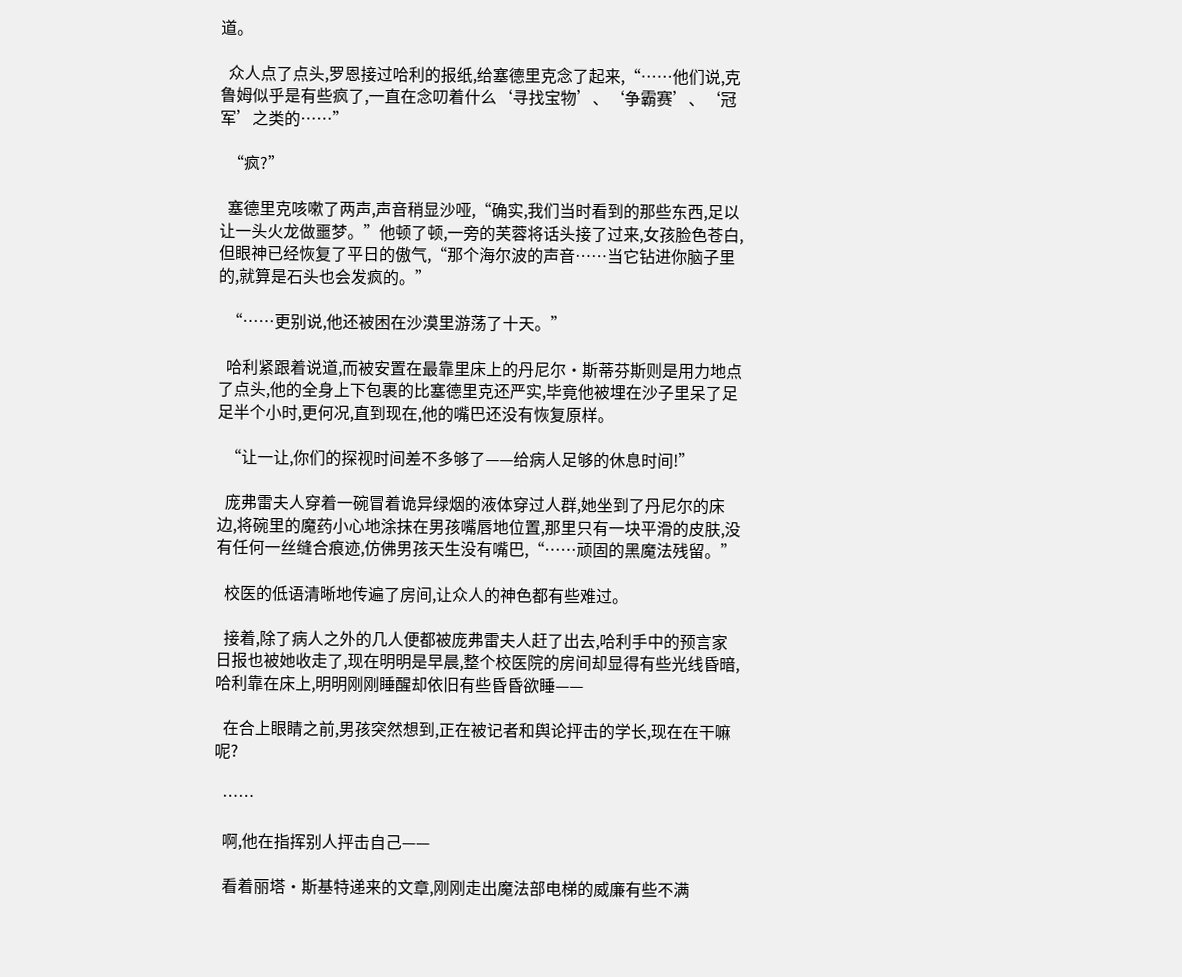道。

  众人点了点头,罗恩接过哈利的报纸,给塞德里克念了起来,“……他们说,克鲁姆似乎是有些疯了,一直在念叨着什么‘寻找宝物’、‘争霸赛’、‘冠军’之类的……”

  “疯?”

  塞德里克咳嗽了两声,声音稍显沙哑,“确实,我们当时看到的那些东西,足以让一头火龙做噩梦。”他顿了顿,一旁的芙蓉将话头接了过来,女孩脸色苍白,但眼神已经恢复了平日的傲气,“那个海尔波的声音……当它钻进你脑子里的,就算是石头也会发疯的。”

  “……更别说,他还被困在沙漠里游荡了十天。”

  哈利紧跟着说道,而被安置在最靠里床上的丹尼尔·斯蒂芬斯则是用力地点了点头,他的全身上下包裹的比塞德里克还严实,毕竟他被埋在沙子里呆了足足半个小时,更何况,直到现在,他的嘴巴还没有恢复原样。

  “让一让,你们的探视时间差不多够了——给病人足够的休息时间!”

  庞弗雷夫人穿着一碗冒着诡异绿烟的液体穿过人群,她坐到了丹尼尔的床边,将碗里的魔药小心地涂抹在男孩嘴唇地位置,那里只有一块平滑的皮肤,没有任何一丝缝合痕迹,仿佛男孩天生没有嘴巴,“……顽固的黑魔法残留。”

  校医的低语清晰地传遍了房间,让众人的神色都有些难过。

  接着,除了病人之外的几人便都被庞弗雷夫人赶了出去,哈利手中的预言家日报也被她收走了,现在明明是早晨,整个校医院的房间却显得有些光线昏暗,哈利靠在床上,明明刚刚睡醒却依旧有些昏昏欲睡——

  在合上眼睛之前,男孩突然想到,正在被记者和舆论抨击的学长,现在在干嘛呢?

  ……

  啊,他在指挥别人抨击自己——

  看着丽塔·斯基特递来的文章,刚刚走出魔法部电梯的威廉有些不满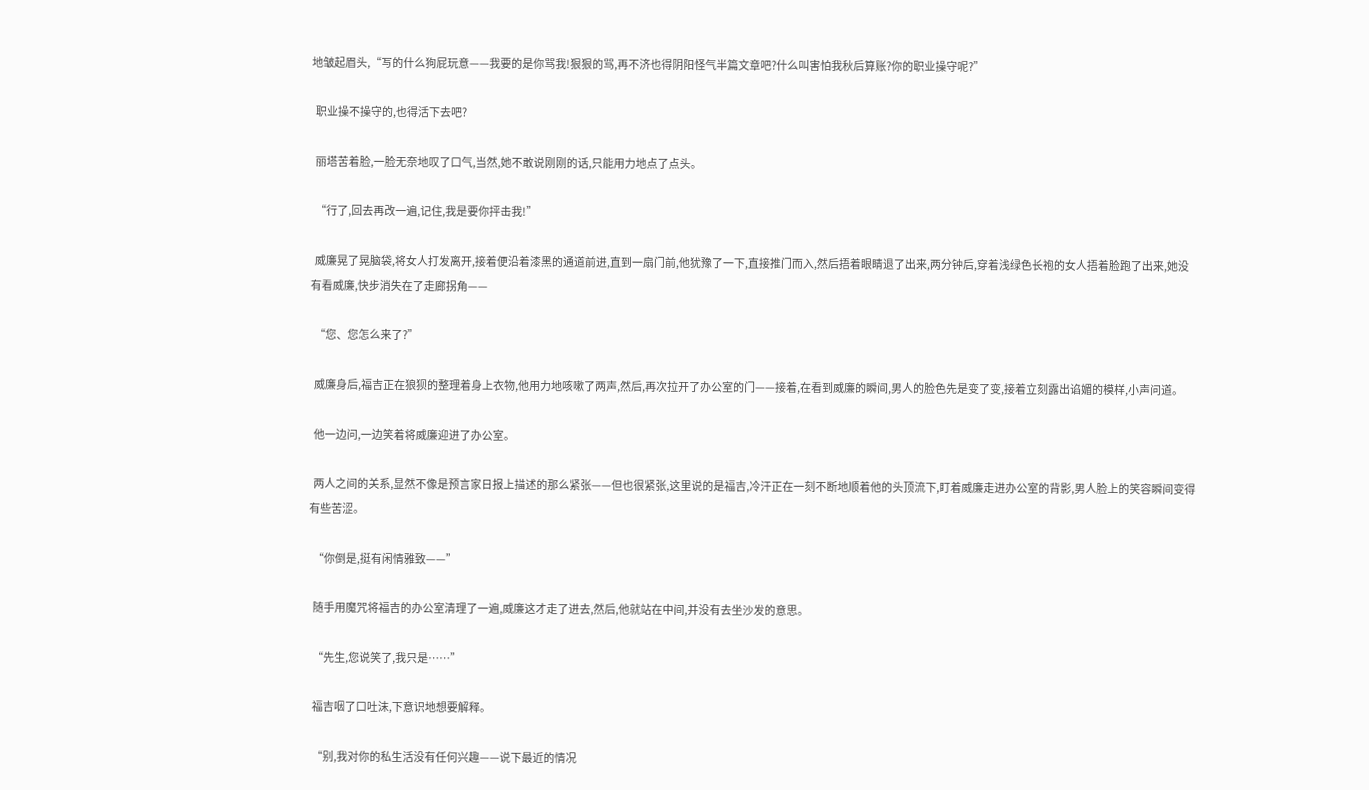地皱起眉头,“写的什么狗屁玩意——我要的是你骂我!狠狠的骂,再不济也得阴阳怪气半篇文章吧?什么叫害怕我秋后算账?你的职业操守呢?”

  职业操不操守的,也得活下去吧?

  丽塔苦着脸,一脸无奈地叹了口气,当然,她不敢说刚刚的话,只能用力地点了点头。

  “行了,回去再改一遍,记住,我是要你抨击我!”

  威廉晃了晃脑袋,将女人打发离开,接着便沿着漆黑的通道前进,直到一扇门前,他犹豫了一下,直接推门而入,然后捂着眼睛退了出来,两分钟后,穿着浅绿色长袍的女人捂着脸跑了出来,她没有看威廉,快步消失在了走廊拐角——

  “您、您怎么来了?”

  威廉身后,福吉正在狼狈的整理着身上衣物,他用力地咳嗽了两声,然后,再次拉开了办公室的门——接着,在看到威廉的瞬间,男人的脸色先是变了变,接着立刻露出谄媚的模样,小声问道。

  他一边问,一边笑着将威廉迎进了办公室。

  两人之间的关系,显然不像是预言家日报上描述的那么紧张——但也很紧张,这里说的是福吉,冷汗正在一刻不断地顺着他的头顶流下,盯着威廉走进办公室的背影,男人脸上的笑容瞬间变得有些苦涩。

  “你倒是,挺有闲情雅致——”

  随手用魔咒将福吉的办公室清理了一遍,威廉这才走了进去,然后,他就站在中间,并没有去坐沙发的意思。

  “先生,您说笑了,我只是……”

  福吉咽了口吐沫,下意识地想要解释。

  “别,我对你的私生活没有任何兴趣——说下最近的情况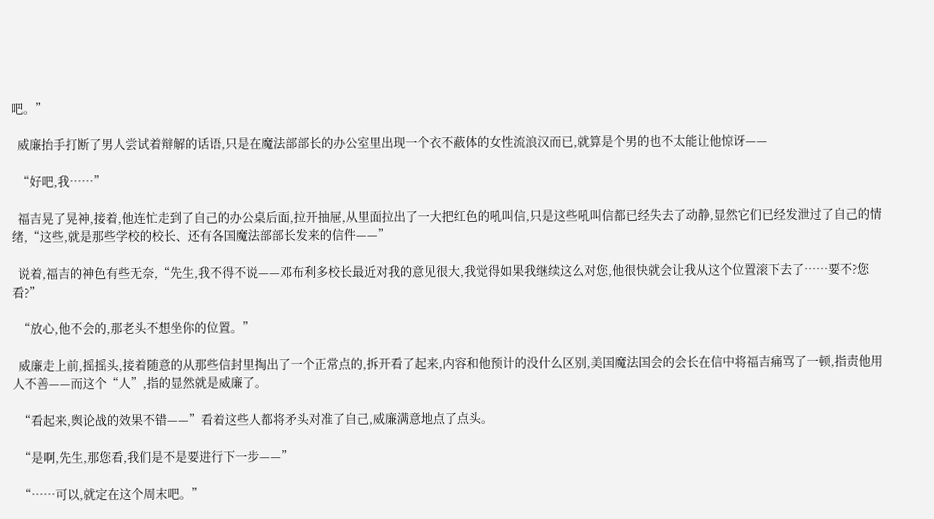吧。”

  威廉抬手打断了男人尝试着辩解的话语,只是在魔法部部长的办公室里出现一个衣不蔽体的女性流浪汉而已,就算是个男的也不太能让他惊讶——

  “好吧,我……”

  福吉晃了晃神,接着,他连忙走到了自己的办公桌后面,拉开抽屉,从里面拉出了一大把红色的吼叫信,只是这些吼叫信都已经失去了动静,显然它们已经发泄过了自己的情绪,“这些,就是那些学校的校长、还有各国魔法部部长发来的信件——”

  说着,福吉的神色有些无奈,“先生,我不得不说——邓布利多校长最近对我的意见很大,我觉得如果我继续这么对您,他很快就会让我从这个位置滚下去了……要不?您看?”

  “放心,他不会的,那老头不想坐你的位置。”

  威廉走上前,摇摇头,接着随意的从那些信封里掏出了一个正常点的,拆开看了起来,内容和他预计的没什么区别,美国魔法国会的会长在信中将福吉痛骂了一顿,指责他用人不善——而这个“人”,指的显然就是威廉了。

  “看起来,舆论战的效果不错——”看着这些人都将矛头对准了自己,威廉满意地点了点头。

  “是啊,先生,那您看,我们是不是要进行下一步——”

  “……可以,就定在这个周末吧。”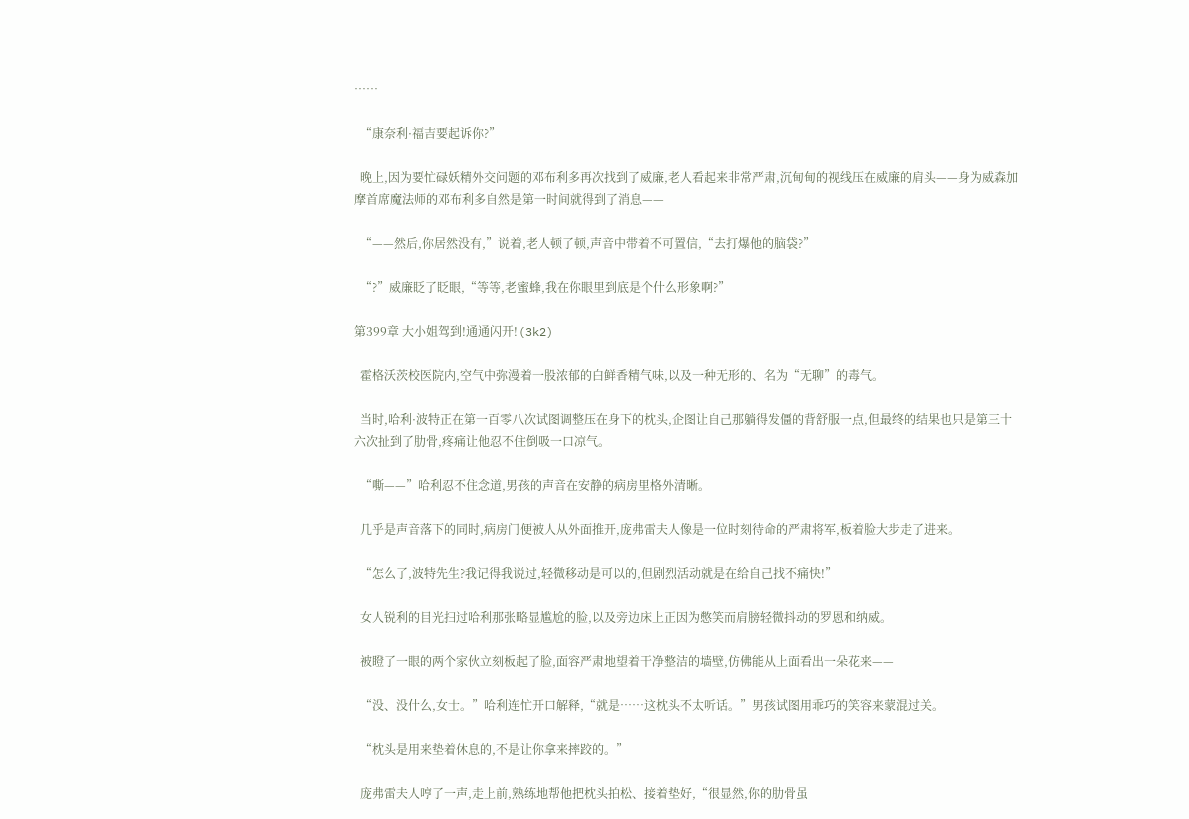……

  “康奈利·福吉要起诉你?”

  晚上,因为要忙碌妖精外交问题的邓布利多再次找到了威廉,老人看起来非常严肃,沉甸甸的视线压在威廉的肩头——身为威森加摩首席魔法师的邓布利多自然是第一时间就得到了消息——

  “——然后,你居然没有,”说着,老人顿了顿,声音中带着不可置信,“去打爆他的脑袋?”

  “?”威廉眨了眨眼,“等等,老蜜蜂,我在你眼里到底是个什么形象啊?”

第399章 大小姐驾到!通通闪开!(3k2)

  霍格沃茨校医院内,空气中弥漫着一股浓郁的白鲜香精气味,以及一种无形的、名为“无聊”的毒气。

  当时,哈利·波特正在第一百零八次试图调整压在身下的枕头,企图让自己那躺得发僵的背舒服一点,但最终的结果也只是第三十六次扯到了肋骨,疼痛让他忍不住倒吸一口凉气。

  “嘶——”哈利忍不住念道,男孩的声音在安静的病房里格外清晰。

  几乎是声音落下的同时,病房门便被人从外面推开,庞弗雷夫人像是一位时刻待命的严肃将军,板着脸大步走了进来。

  “怎么了,波特先生?我记得我说过,轻微移动是可以的,但剧烈活动就是在给自己找不痛快!”

  女人锐利的目光扫过哈利那张略显尴尬的脸,以及旁边床上正因为憋笑而肩膀轻微抖动的罗恩和纳威。

  被瞪了一眼的两个家伙立刻板起了脸,面容严肃地望着干净整洁的墙壁,仿佛能从上面看出一朵花来——

  “没、没什么,女士。”哈利连忙开口解释,“就是……这枕头不太听话。”男孩试图用乖巧的笑容来蒙混过关。

  “枕头是用来垫着休息的,不是让你拿来摔跤的。”

  庞弗雷夫人哼了一声,走上前,熟练地帮他把枕头拍松、接着垫好,“很显然,你的肋骨虽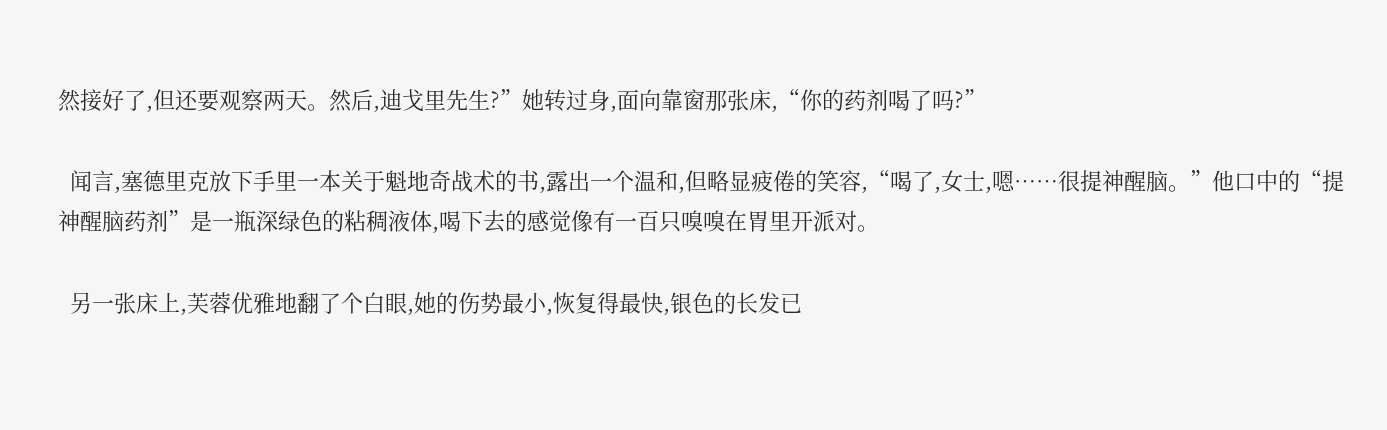然接好了,但还要观察两天。然后,迪戈里先生?”她转过身,面向靠窗那张床,“你的药剂喝了吗?”

  闻言,塞德里克放下手里一本关于魁地奇战术的书,露出一个温和,但略显疲倦的笑容,“喝了,女士,嗯……很提神醒脑。”他口中的“提神醒脑药剂”是一瓶深绿色的粘稠液体,喝下去的感觉像有一百只嗅嗅在胃里开派对。

  另一张床上,芙蓉优雅地翻了个白眼,她的伤势最小,恢复得最快,银色的长发已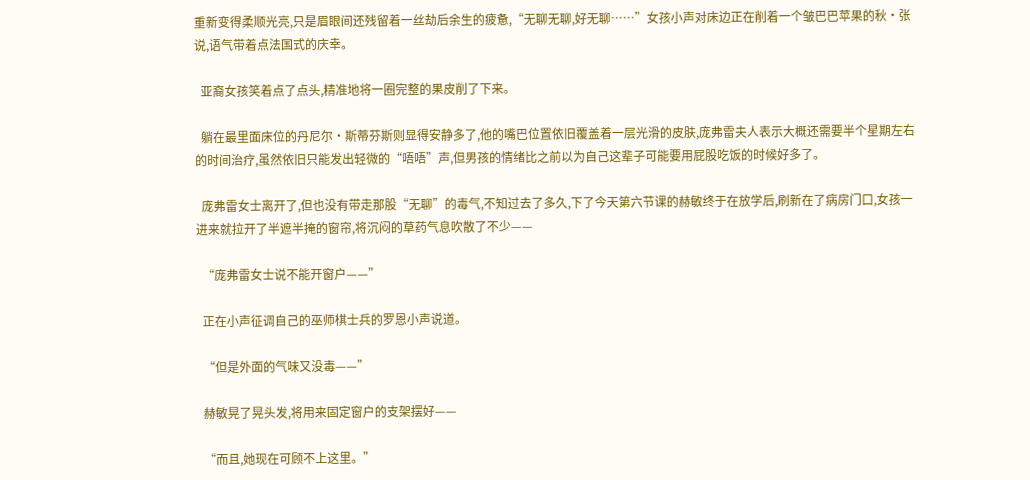重新变得柔顺光亮,只是眉眼间还残留着一丝劫后余生的疲惫,“无聊无聊,好无聊……”女孩小声对床边正在削着一个皱巴巴苹果的秋·张说,语气带着点法国式的庆幸。

  亚裔女孩笑着点了点头,精准地将一圈完整的果皮削了下来。

  躺在最里面床位的丹尼尔·斯蒂芬斯则显得安静多了,他的嘴巴位置依旧覆盖着一层光滑的皮肤,庞弗雷夫人表示大概还需要半个星期左右的时间治疗,虽然依旧只能发出轻微的“唔唔”声,但男孩的情绪比之前以为自己这辈子可能要用屁股吃饭的时候好多了。

  庞弗雷女士离开了,但也没有带走那股“无聊”的毒气,不知过去了多久,下了今天第六节课的赫敏终于在放学后,刷新在了病房门口,女孩一进来就拉开了半遮半掩的窗帘,将沉闷的草药气息吹散了不少——

  “庞弗雷女士说不能开窗户——”

  正在小声征调自己的巫师棋士兵的罗恩小声说道。

  “但是外面的气味又没毒——”

  赫敏晃了晃头发,将用来固定窗户的支架摆好——

  “而且,她现在可顾不上这里。”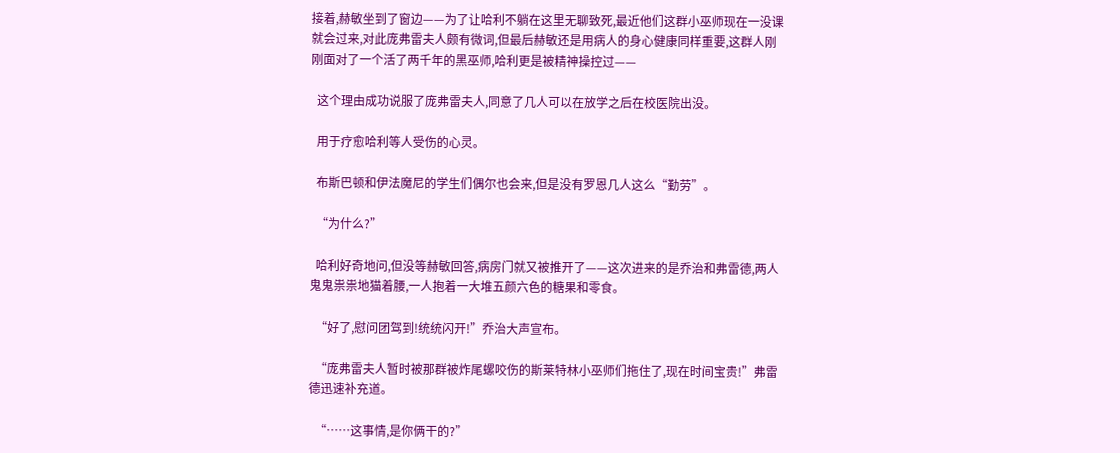接着,赫敏坐到了窗边——为了让哈利不躺在这里无聊致死,最近他们这群小巫师现在一没课就会过来,对此庞弗雷夫人颇有微词,但最后赫敏还是用病人的身心健康同样重要,这群人刚刚面对了一个活了两千年的黑巫师,哈利更是被精神操控过——

  这个理由成功说服了庞弗雷夫人,同意了几人可以在放学之后在校医院出没。

  用于疗愈哈利等人受伤的心灵。

  布斯巴顿和伊法魔尼的学生们偶尔也会来,但是没有罗恩几人这么“勤劳”。

  “为什么?”

  哈利好奇地问,但没等赫敏回答,病房门就又被推开了——这次进来的是乔治和弗雷德,两人鬼鬼祟祟地猫着腰,一人抱着一大堆五颜六色的糖果和零食。

  “好了,慰问团驾到!统统闪开!”乔治大声宣布。

  “庞弗雷夫人暂时被那群被炸尾螺咬伤的斯莱特林小巫师们拖住了,现在时间宝贵!”弗雷德迅速补充道。

  “……这事情,是你俩干的?”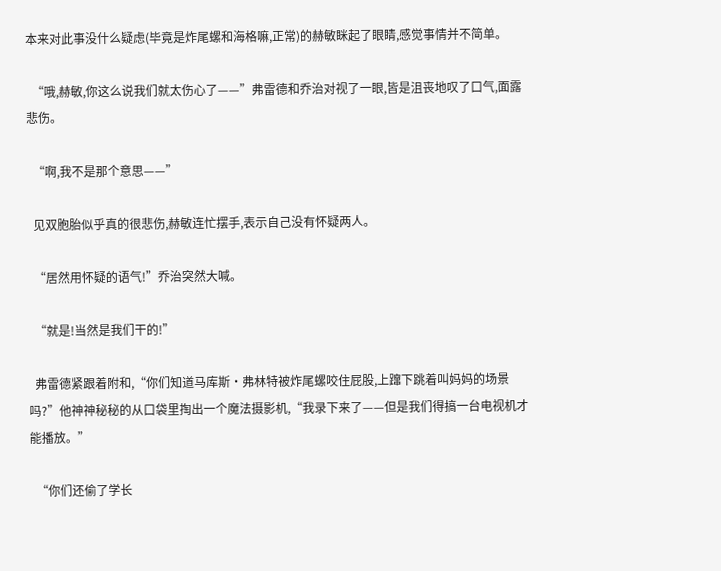本来对此事没什么疑虑(毕竟是炸尾螺和海格嘛,正常)的赫敏眯起了眼睛,感觉事情并不简单。

  “哦,赫敏,你这么说我们就太伤心了——”弗雷德和乔治对视了一眼,皆是沮丧地叹了口气,面露悲伤。

  “啊,我不是那个意思——”

  见双胞胎似乎真的很悲伤,赫敏连忙摆手,表示自己没有怀疑两人。

  “居然用怀疑的语气!”乔治突然大喊。

  “就是!当然是我们干的!”

  弗雷德紧跟着附和,“你们知道马库斯·弗林特被炸尾螺咬住屁股,上蹿下跳着叫妈妈的场景吗?”他神神秘秘的从口袋里掏出一个魔法摄影机,“我录下来了——但是我们得搞一台电视机才能播放。”

  “你们还偷了学长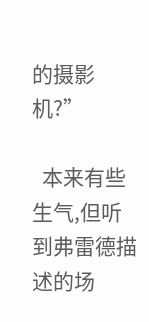的摄影机?”

  本来有些生气,但听到弗雷德描述的场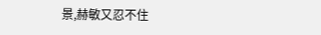景,赫敏又忍不住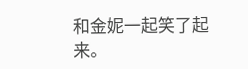和金妮一起笑了起来。